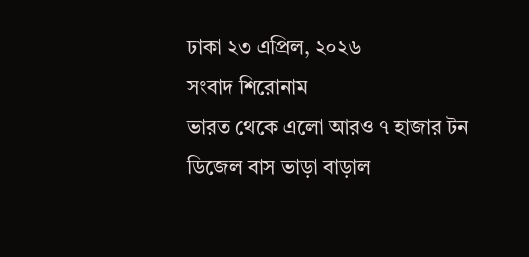ঢাকা ২৩ এপ্রিল, ২০২৬
সংবাদ শিরোনাম
ভারত থেকে এলো আরও ৭ হাজার টন ডিজেল বাস ভাড়া বাড়াল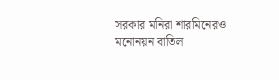সরকার মনিরা শারমিনেরও মনোনয়ন বাতিল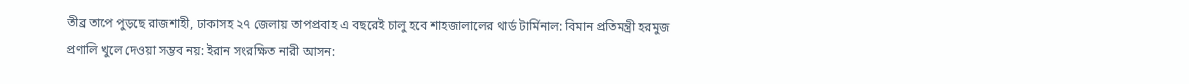তীব্র তাপে পুড়ছে রাজশাহী, ঢাকাসহ ২৭ জেলায় তাপপ্রবাহ এ বছরেই চালু হবে শাহজালালের থার্ড টার্মিনাল: বিমান প্রতিমন্ত্রী হরমুজ প্রণালি খুলে দেওয়া সম্ভব নয়: ইরান সংরক্ষিত নারী আসন: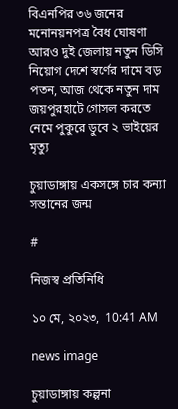বিএনপির ৩৬ জনের মনোনয়নপত্র বৈধ ঘোষণা আরও দুই জেলায় নতুন ডিসি নিয়োগ দেশে স্বর্ণের দামে বড় পতন, আজ থেকে নতুন দাম জয়পুরহাটে গোসল করতে নেমে পুকুরে ডুবে ২ ভাইয়ের মৃত্যু

চুয়াডাঙ্গায় একসঙ্গে চার কন্যা সন্তানের জন্ম

#

নিজস্ব প্রতিনিধি

১০ মে, ২০২৩,  10:41 AM

news image

চুয়াডাঙ্গায় কল্পনা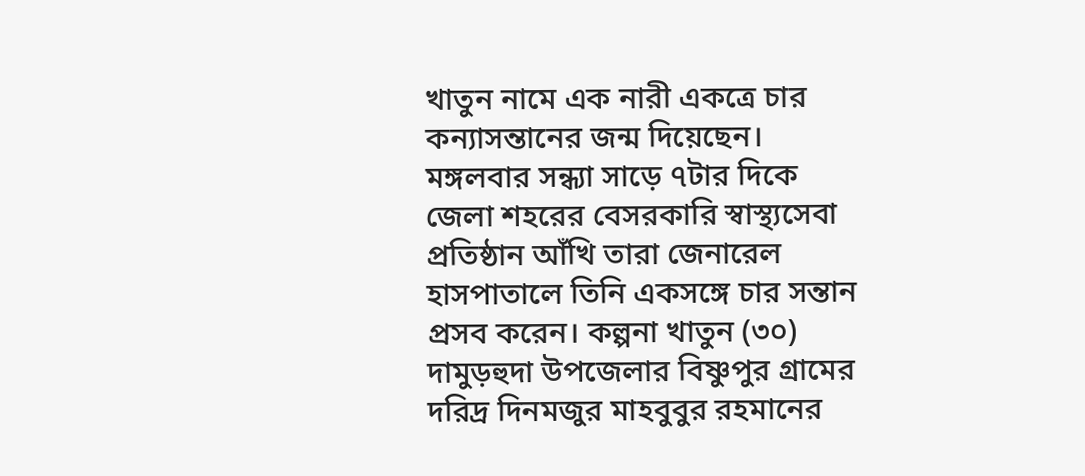খাতুন নামে এক নারী একত্রে চার কন্যাসন্তানের জন্ম দিয়েছেন। মঙ্গলবার সন্ধ্যা সাড়ে ৭টার দিকে জেলা শহরের বেসরকারি স্বাস্থ্যসেবা প্রতিষ্ঠান আঁখি তারা জেনারেল হাসপাতালে তিনি একসঙ্গে চার সন্তান প্রসব করেন। কল্পনা খাতুন (৩০) দামুড়হুদা উপজেলার বিষ্ণুপুর গ্রামের দরিদ্র দিনমজুর মাহবুবুর রহমানের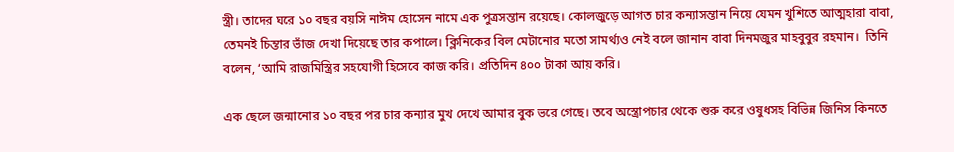স্ত্রী। তাদের ঘরে ১০ বছর বয়সি নাঈম হোসেন নামে এক পুত্রসন্তান রয়েছে। কোলজুড়ে আগত চার কন্যাসন্তান নিয়ে যেমন খুশিতে আত্মহারা বাবা, তেমনই চিন্তার ভাঁজ দেখা দিয়েছে তার কপালে। ক্লিনিকের বিল মেটানোর মতো সামর্থ্যও নেই বলে জানান বাবা দিনমজুর মাহবুবুর রহমান।  তিনি বলেন, ‘আমি রাজমিস্ত্রির সহযোগী হিসেবে কাজ করি। প্রতিদিন ৪০০ টাকা আয় করি।

এক ছেলে জন্মানোর ১০ বছর পর চার কন্যার মুখ দেখে আমার বুক ভরে গেছে। তবে অস্ত্রোপচার থেকে শুরু করে ওষুধসহ বিভিন্ন জিনিস কিনতে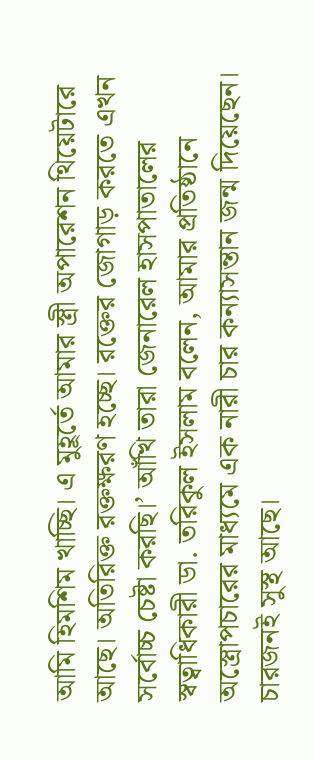আমি হিমশিম খাচ্ছি। এ মুহূর্তে আমার স্ত্রী অপারেশন থিয়েটারে আছে। অতিরিক্ত রক্তক্ষরণ হচ্ছে। রক্তের জোগাড় করতে এখন সর্বোচ্চ চেষ্টা করছি।’ আঁখি তারা জেনারেল হাসপাতালের স্বত্বাধিকারী ডা. তরিকুল ইসলাম বলেন, আমার প্রতিষ্ঠানে অস্ত্রোপচারের মাধ্যমে এক নারী চার কন্যাসন্তান জন্ম দিয়েছেন। চারজনই সুস্থ আছে।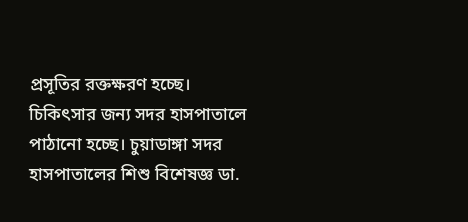প্রসূতির রক্তক্ষরণ হচ্ছে। চিকিৎসার জন্য সদর হাসপাতালে পাঠানো হচ্ছে। চুয়াডাঙ্গা সদর হাসপাতালের শিশু বিশেষজ্ঞ ডা.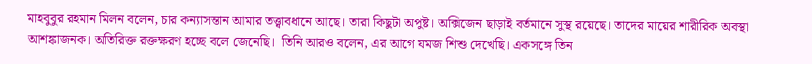মাহবুবুর রহমান মিলন বলেন, চার কন্যাসন্তান আমার তত্ত্বাবধানে আছে। তারা কিছুটা অপুষ্ট। অক্সিজেন ছাড়াই বর্তমানে সুস্থ রয়েছে। তাদের মায়ের শারীরিক অবস্থা আশঙ্কাজনক। অতিরিক্ত রক্তক্ষরণ হচ্ছে বলে জেনেছি।  তিনি আরও বলেন, এর আগে যমজ শিশু দেখেছি। একসঙ্গে তিন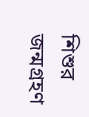শিশুর জন্মগ্রহণ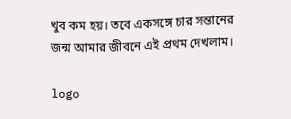খুব কম হয়। তবে একসঙ্গে চার সন্তানের জন্ম আমার জীবনে এই প্রথম দেখলাম।

logo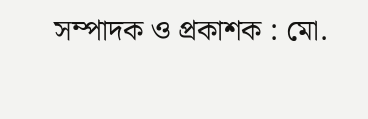সম্পাদক ও প্রকাশক : মো.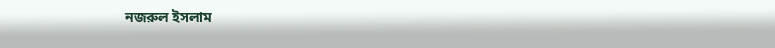নজরুল ইসলাম